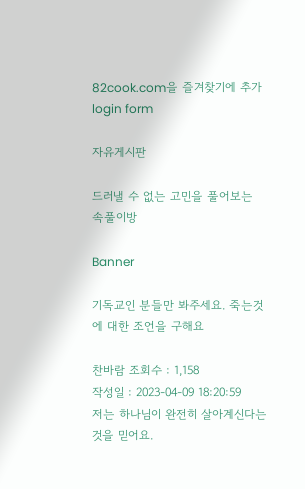82cook.com을 즐겨찾기에 추가
login form

자유게시판

드러낼 수 없는 고민을 풀어보는 속풀이방

Banner

기독교인 분들만 봐주세요. 죽는것에 대한 조언을 구해요

찬바람 조회수 : 1,158
작성일 : 2023-04-09 18:20:59
저는 하나님이 완전히 살아계신다는 것을 믿어요.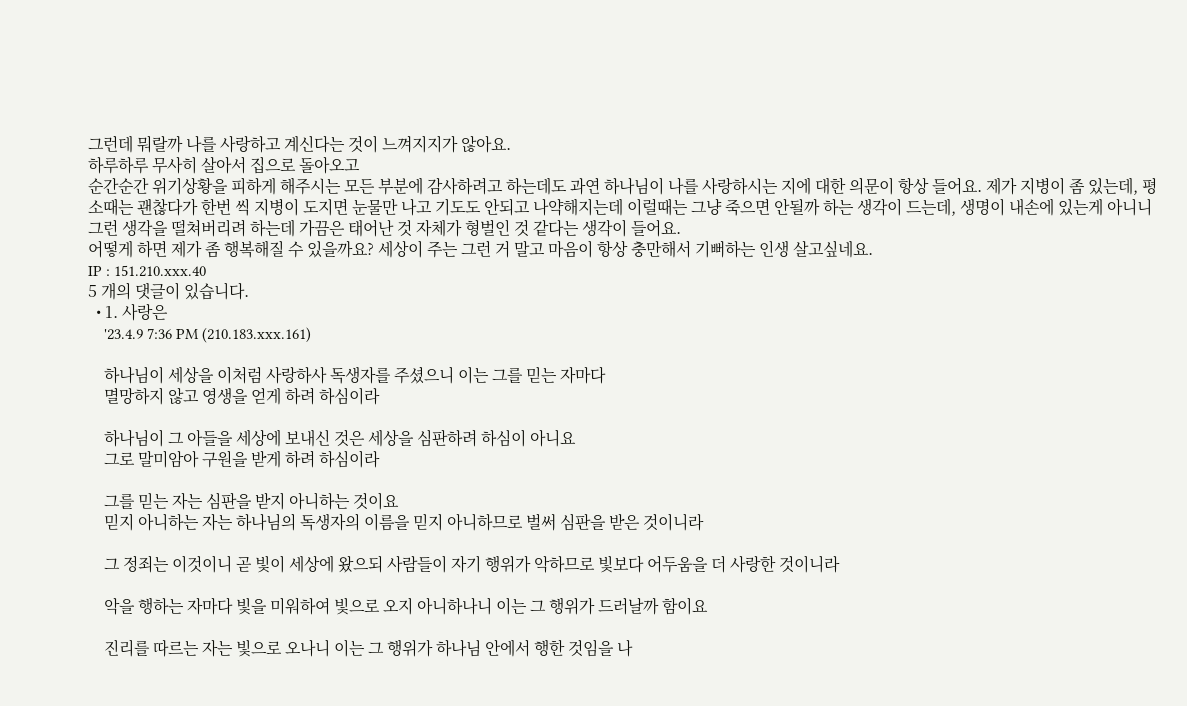그런데 뭐랄까 나를 사랑하고 계신다는 것이 느껴지지가 않아요.
하루하루 무사히 살아서 집으로 돌아오고
순간순간 위기상황을 피하게 해주시는 모든 부분에 감사하려고 하는데도 과연 하나님이 나를 사랑하시는 지에 대한 의문이 항상 들어요. 제가 지병이 좀 있는데, 평소때는 괜찮다가 한번 씩 지병이 도지면 눈물만 나고 기도도 안되고 나약해지는데 이럴때는 그냥 죽으면 안될까 하는 생각이 드는데, 생명이 내손에 있는게 아니니 그런 생각을 떨쳐버리려 하는데 가끔은 태어난 것 자체가 형벌인 것 같다는 생각이 들어요.
어떻게 하면 제가 좀 행복해질 수 있을까요? 세상이 주는 그런 거 말고 마음이 항상 충만해서 기뻐하는 인생 살고싶네요.
IP : 151.210.xxx.40
5 개의 댓글이 있습니다.
  • 1. 사랑은
    '23.4.9 7:36 PM (210.183.xxx.161)

    하나님이 세상을 이처럼 사랑하사 독생자를 주셨으니 이는 그를 믿는 자마다
    멸망하지 않고 영생을 얻게 하려 하심이라

    하나님이 그 아들을 세상에 보내신 것은 세상을 심판하려 하심이 아니요
    그로 말미암아 구원을 받게 하려 하심이라

    그를 믿는 자는 심판을 받지 아니하는 것이요
    믿지 아니하는 자는 하나님의 독생자의 이름을 믿지 아니하므로 벌써 심판을 받은 것이니라

    그 정죄는 이것이니 곧 빛이 세상에 왔으되 사람들이 자기 행위가 악하므로 빛보다 어두움을 더 사랑한 것이니라

    악을 행하는 자마다 빛을 미워하여 빛으로 오지 아니하나니 이는 그 행위가 드러날까 함이요

    진리를 따르는 자는 빛으로 오나니 이는 그 행위가 하나님 안에서 행한 것임을 나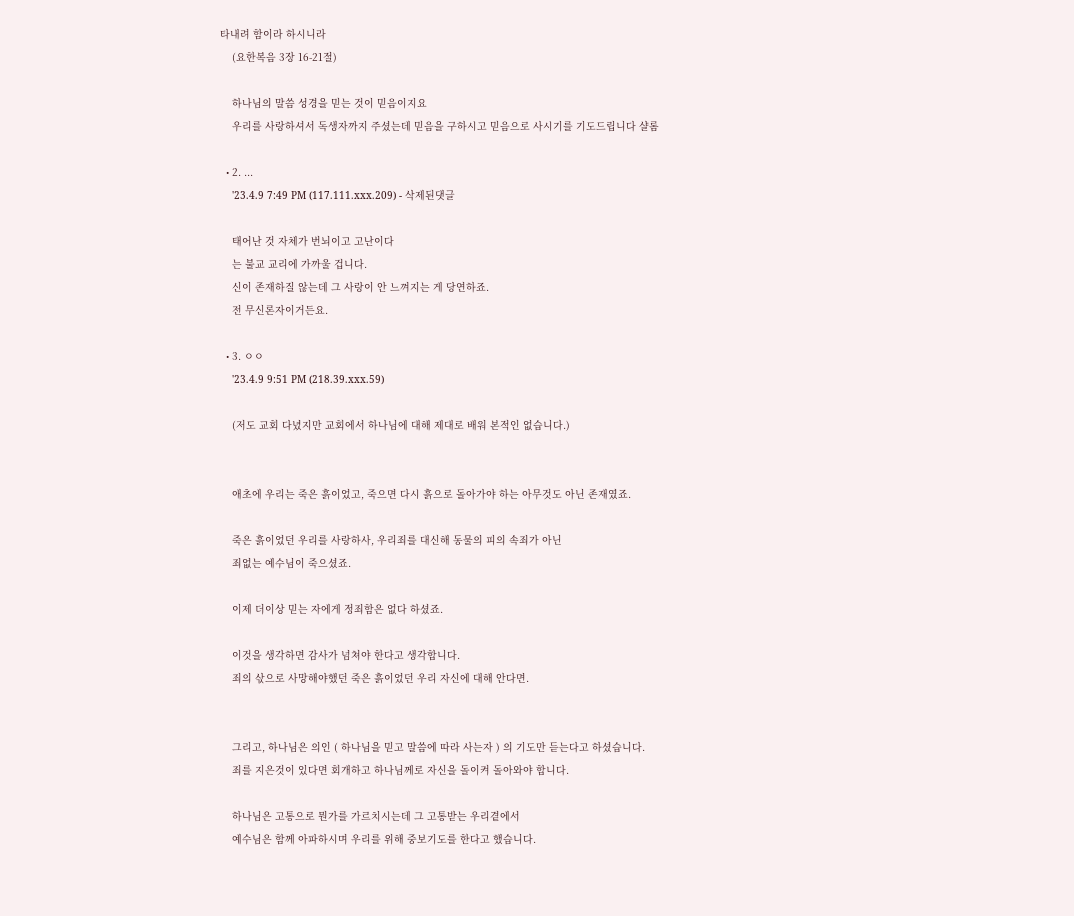타내려 함이라 하시니라
    (요한복음 3장 16-21절)

    하나님의 말씀 성경을 믿는 것이 믿음이지요
    우리를 사랑하셔서 독생자까지 주셨는데 믿음을 구하시고 믿음으로 사시기를 기도드립니다 샬롬

  • 2. ...
    '23.4.9 7:49 PM (117.111.xxx.209) - 삭제된댓글

    태어난 것 자체가 번뇌이고 고난이다
    는 불교 교리에 가까울 겁니다.
    신이 존재하질 않는데 그 사랑이 안 느껴지는 게 당연하죠.
    전 무신론자이거든요.

  • 3. ㅇㅇ
    '23.4.9 9:51 PM (218.39.xxx.59)

    (저도 교회 다녔지만 교회에서 하나님에 대해 제대로 배워 본적인 없습니다.)


    애초에 우리는 죽은 흙이었고, 죽으면 다시 흙으로 돌아가야 하는 아무것도 아닌 존재였죠.

    죽은 흙이었던 우리를 사랑하사, 우리죄를 대신해 동물의 피의 속죄가 아닌
    죄없는 예수님이 죽으셨죠.

    이제 더이상 믿는 자에게 정죄함은 없다 하셨죠.

    이것을 생각하면 감사가 넘쳐야 한다고 생각합니다.
    죄의 삯으로 사망해야했던 죽은 흙이었던 우리 자신에 대해 안다면.


    그리고, 하나님은 의인 ( 하나님을 믿고 말씀에 따라 사는자 ) 의 기도만 듣는다고 하셨습니다.
    죄를 지은것이 있다면 회개하고 하나님께로 자신을 돌이켜 돌아와야 합니다.

    하나님은 고통으로 뭔가를 가르치시는데 그 고통받는 우리곁에서
    예수님은 함께 아파하시며 우리를 위해 중보기도를 한다고 했습니다.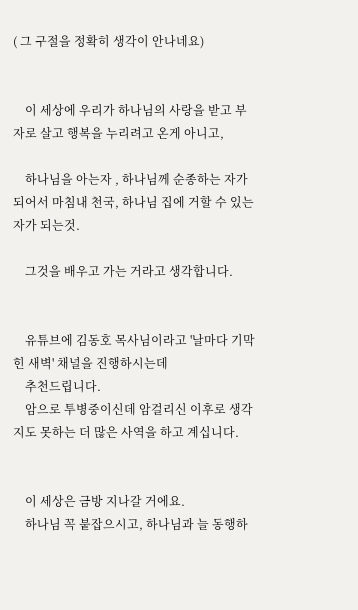( 그 구절을 정확히 생각이 안나네요)


    이 세상에 우리가 하나님의 사랑을 받고 부자로 살고 행복을 누리려고 온게 아니고,

    하나님을 아는자 , 하나님께 순종하는 자가 되어서 마침내 천국, 하나님 집에 거할 수 있는 자가 되는것.

    그것을 배우고 가는 거라고 생각합니다.


    유튜브에 김동호 목사님이라고 '날마다 기막힌 새벽' 채널을 진행하시는데
    추천드립니다.
    암으로 투병중이신데 암걸리신 이후로 생각지도 못하는 더 많은 사역을 하고 계십니다.


    이 세상은 금방 지나갈 거에요.
    하나님 꼭 붙잡으시고, 하나님과 늘 동행하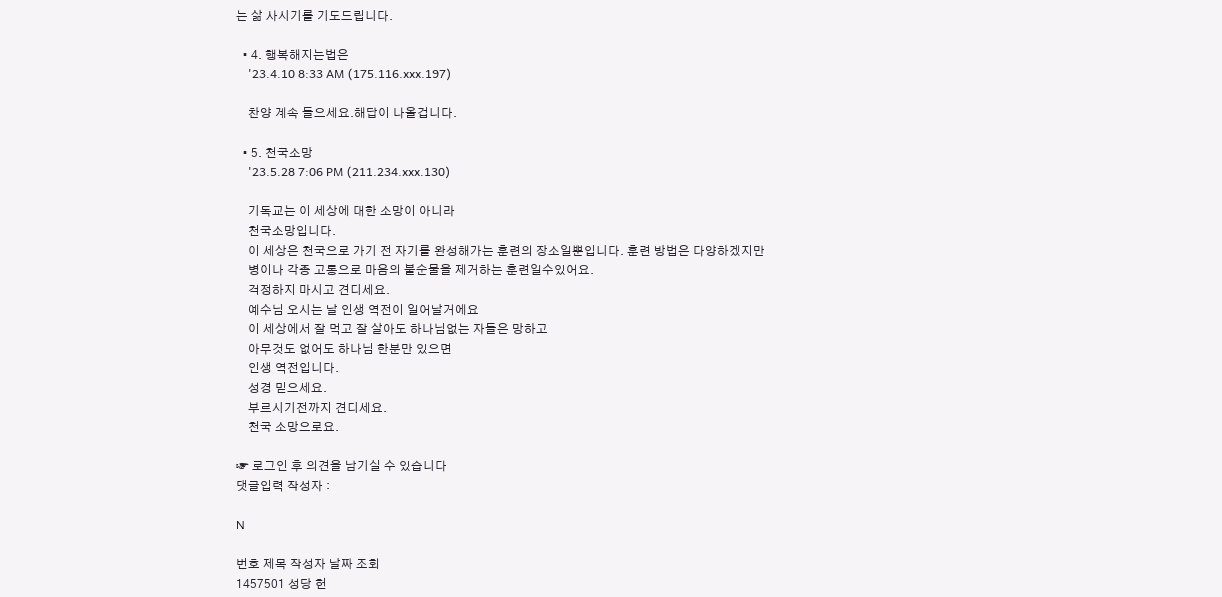는 삶 사시기를 기도드립니다.

  • 4. 행복해지는법은
    '23.4.10 8:33 AM (175.116.xxx.197)

    찬양 계속 들으세요.해답이 나올겁니다.

  • 5. 천국소망
    '23.5.28 7:06 PM (211.234.xxx.130)

    기독교는 이 세상에 대한 소망이 아니라
    천국소망입니다.
    이 세상은 천국으로 가기 전 자기를 완성해가는 훈련의 장소일뿐입니다. 훈련 방법은 다양하겠지만
    병이나 각종 고통으로 마음의 불순물을 제거하는 훈련일수있어요.
    걱정하지 마시고 견디세요.
    예수님 오시는 날 인생 역전이 일어날거에요
    이 세상에서 잘 먹고 잘 살아도 하나님없는 자들은 망하고
    아무것도 없어도 하나님 한분만 있으면
    인생 역전입니다.
    성경 믿으세요.
    부르시기전까지 견디세요.
    천국 소망으로요.

☞ 로그인 후 의견을 남기실 수 있습니다
댓글입력 작성자 :

N

번호 제목 작성자 날짜 조회
1457501 성당 헌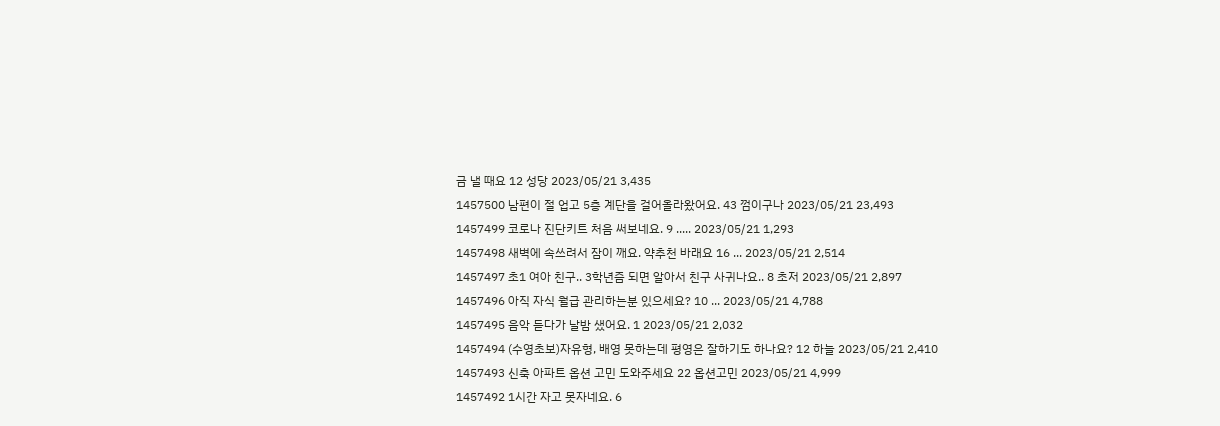금 낼 때요 12 성당 2023/05/21 3,435
1457500 남편이 절 업고 5층 계단을 걸어올라왔어요. 43 껌이구나 2023/05/21 23,493
1457499 코로나 진단키트 처음 써보네요. 9 ..... 2023/05/21 1,293
1457498 새벽에 속쓰려서 잠이 깨요. 약추천 바래요 16 ... 2023/05/21 2,514
1457497 초1 여아 친구.. 3학년즘 되면 알아서 친구 사귀나요.. 8 초저 2023/05/21 2,897
1457496 아직 자식 월급 관리하는분 있으세요? 10 ... 2023/05/21 4,788
1457495 음악 듣다가 날밤 샜어요. 1 2023/05/21 2,032
1457494 (수영초보)자유형, 배영 못하는데 평영은 잘하기도 하나요? 12 하늘 2023/05/21 2,410
1457493 신축 아파트 옵션 고민 도와주세요 22 옵션고민 2023/05/21 4,999
1457492 1시간 자고 못자네요. 6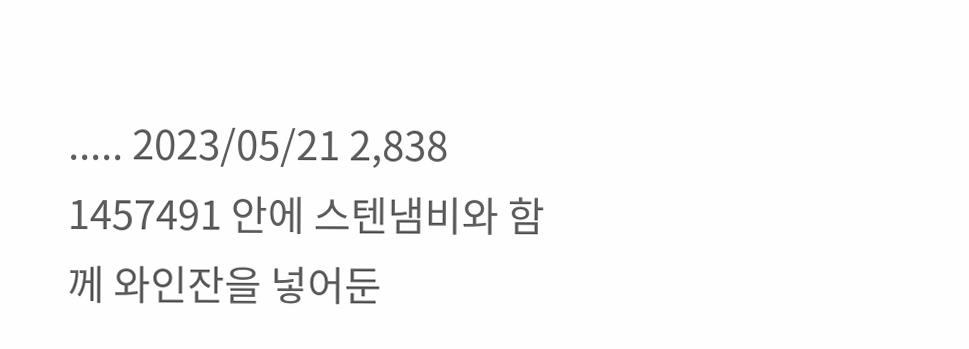..... 2023/05/21 2,838
1457491 안에 스텐냄비와 함께 와인잔을 넣어둔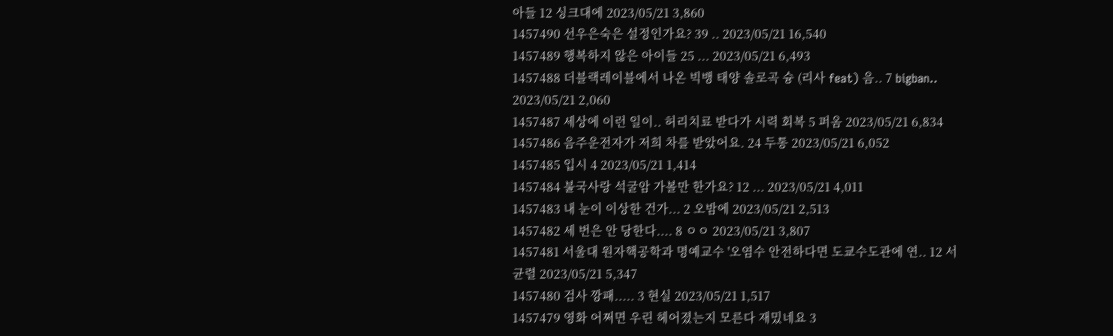아들 12 싱크대에 2023/05/21 3,860
1457490 선우은숙은 설정인가요? 39 .. 2023/05/21 16,540
1457489 행복하지 않은 아이들 25 ... 2023/05/21 6,493
1457488 더블랙레이블에서 나온 빅뱅 태양 솔로곡 슝 (리사 feat) 음.. 7 bigban.. 2023/05/21 2,060
1457487 세상에 이런 일이.. 허리치료 받다가 시력 회복 5 퍼옴 2023/05/21 6,834
1457486 음주운전자가 저희 차를 받았어요. 24 두통 2023/05/21 6,052
1457485 입시 4 2023/05/21 1,414
1457484 불국사랑 석굴암 가볼만 한가요? 12 ... 2023/05/21 4,011
1457483 내 눈이 이상한 건가... 2 오밤에 2023/05/21 2,513
1457482 세 번은 안 당한다.... 8 ㅇㅇ 2023/05/21 3,807
1457481 서울대 원자핵공학과 명예교수 '오염수 안전하다면 도쿄수도관에 연.. 12 서균렬 2023/05/21 5,347
1457480 검사 깡패..... 3 현실 2023/05/21 1,517
1457479 영화 어쩌면 우린 헤어졌는지 모른다 재밌네요 3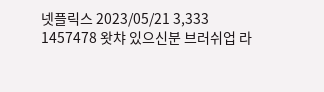넷플릭스 2023/05/21 3,333
1457478 왓챠 있으신분 브러쉬업 라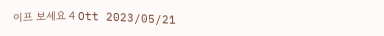이프 보세요 4 Ott 2023/05/21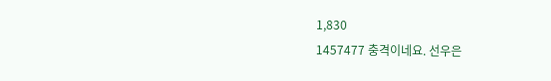1,830
1457477 충격이네요. 선우은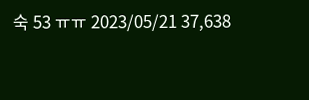숙 53 ㅠㅠ 2023/05/21 37,638